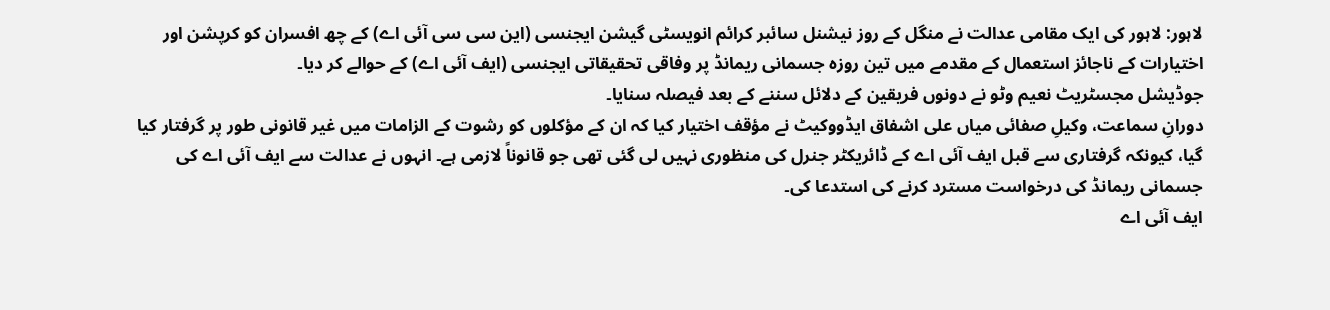لاہور: لاہور کی ایک مقامی عدالت نے منگل کے روز نیشنل سائبر کرائم انویسٹی گیشن ایجنسی (این سی سی آئی اے) کے چھ افسران کو کرپشن اور اختیارات کے ناجائز استعمال کے مقدمے میں تین روزہ جسمانی ریمانڈ پر وفاقی تحقیقاتی ایجنسی (ایف آئی اے) کے حوالے کر دیا۔
جوڈیشل مجسٹریٹ نعیم وٹو نے دونوں فریقین کے دلائل سننے کے بعد فیصلہ سنایا۔
دورانِ سماعت، وکیلِ صفائی میاں علی اشفاق ایڈووکیٹ نے مؤقف اختیار کیا کہ ان کے مؤکلوں کو رشوت کے الزامات میں غیر قانونی طور پر گرفتار کیا گیا، کیونکہ گرفتاری سے قبل ایف آئی اے کے ڈائریکٹر جنرل کی منظوری نہیں لی گئی تھی جو قانوناً لازمی ہے۔ انہوں نے عدالت سے ایف آئی اے کی جسمانی ریمانڈ کی درخواست مسترد کرنے کی استدعا کی۔
ایف آئی اے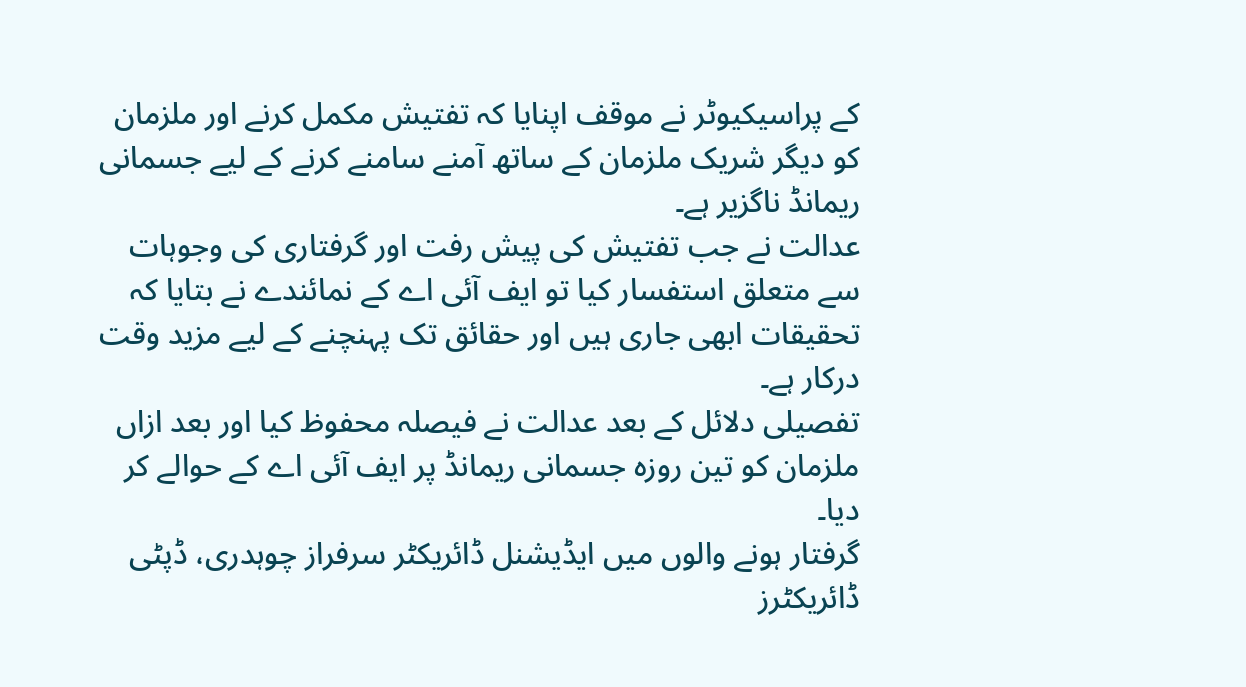کے پراسیکیوٹر نے موقف اپنایا کہ تفتیش مکمل کرنے اور ملزمان کو دیگر شریک ملزمان کے ساتھ آمنے سامنے کرنے کے لیے جسمانی ریمانڈ ناگزیر ہے۔
عدالت نے جب تفتیش کی پیش رفت اور گرفتاری کی وجوہات سے متعلق استفسار کیا تو ایف آئی اے کے نمائندے نے بتایا کہ تحقیقات ابھی جاری ہیں اور حقائق تک پہنچنے کے لیے مزید وقت درکار ہے۔
تفصیلی دلائل کے بعد عدالت نے فیصلہ محفوظ کیا اور بعد ازاں ملزمان کو تین روزہ جسمانی ریمانڈ پر ایف آئی اے کے حوالے کر دیا۔
گرفتار ہونے والوں میں ایڈیشنل ڈائریکٹر سرفراز چوہدری، ڈپٹی ڈائریکٹرز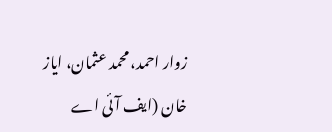زوار احمد، محمد عثمان، ایاز خان (ایف آئی اے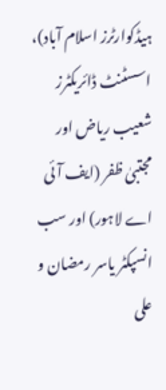ہیڈکوارٹرز اسلام آباد)، اسسٹنٹ ڈائریکٹرز شعیب ریاض اور مجتبیٰ ظفر (ایف آئی اے لاہور) اور سب انسپکٹر یاسر رمضان و علی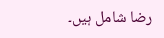رضا شامل ہیں۔